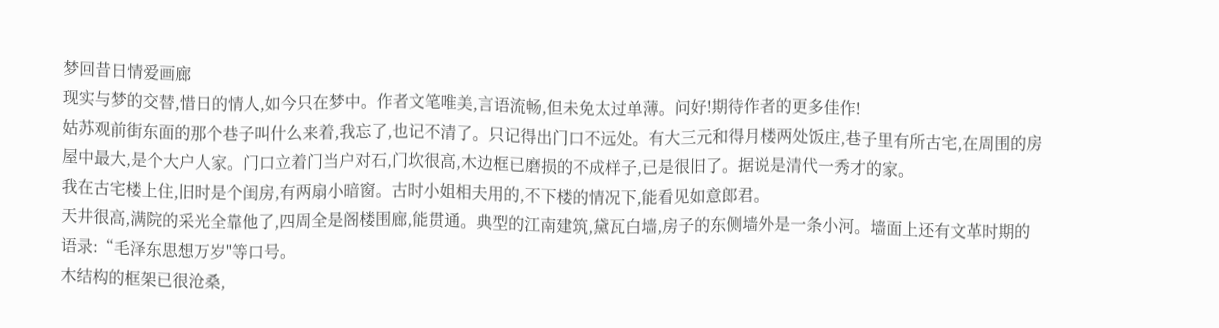梦回昔日情爱画廊
现实与梦的交替,惜日的情人,如今只在梦中。作者文笔唯美,言语流畅,但未免太过单薄。问好!期待作者的更多佳作!
姑苏观前街东面的那个巷子叫什么来着,我忘了,也记不清了。只记得出门口不远处。有大三元和得月楼两处饭庄,巷子里有所古宅,在周围的房屋中最大,是个大户人家。门口立着门当户对石,门坎很高,木边框已磨损的不成样子,已是很旧了。据说是清代一秀才的家。
我在古宅楼上住,旧时是个闺房,有两扇小暗窗。古时小姐相夫用的,不下楼的情况下,能看见如意郎君。
天井很高,满院的采光全靠他了,四周全是阁楼围廊,能贯通。典型的江南建筑,黛瓦白墙,房子的东侧墙外是一条小河。墙面上还有文革时期的语录:“毛泽东思想万岁"等口号。
木结构的框架已很沧桑,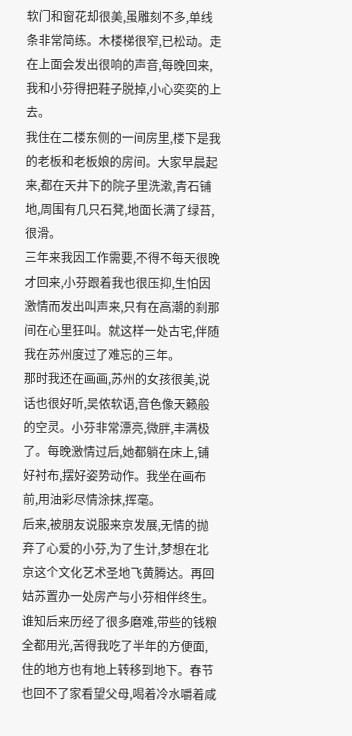软门和窗花却很美,虽雕刻不多,单线条非常简练。木楼梯很窄,已松动。走在上面会发出很响的声音,每晚回来,我和小芬得把鞋子脱掉,小心奕奕的上去。
我住在二楼东侧的一间房里,楼下是我的老板和老板娘的房间。大家早晨起来,都在天井下的院子里洗漱,青石铺地,周围有几只石凳,地面长满了绿苔,很滑。
三年来我因工作需要,不得不每天很晚才回来,小芬跟着我也很压抑,生怕因激情而发出叫声来,只有在高潮的刹那间在心里狂叫。就这样一处古宅,伴随我在苏州度过了难忘的三年。
那时我还在画画,苏州的女孩很美,说话也很好听,吴侬软语,音色像天籁般的空灵。小芬非常漂亮,微胖,丰满极了。每晚激情过后,她都躺在床上,铺好衬布,摆好姿势动作。我坐在画布前,用油彩尽情涂抹,挥毫。
后来,被朋友说服来京发展,无情的抛弃了心爱的小芬,为了生计,梦想在北京这个文化艺术圣地飞黄腾达。再回姑苏置办一处房产与小芬相伴终生。谁知后来历经了很多磨难,带些的钱粮全都用光,苦得我吃了半年的方便面,住的地方也有地上转移到地下。春节也回不了家看望父母,喝着冷水嚼着咸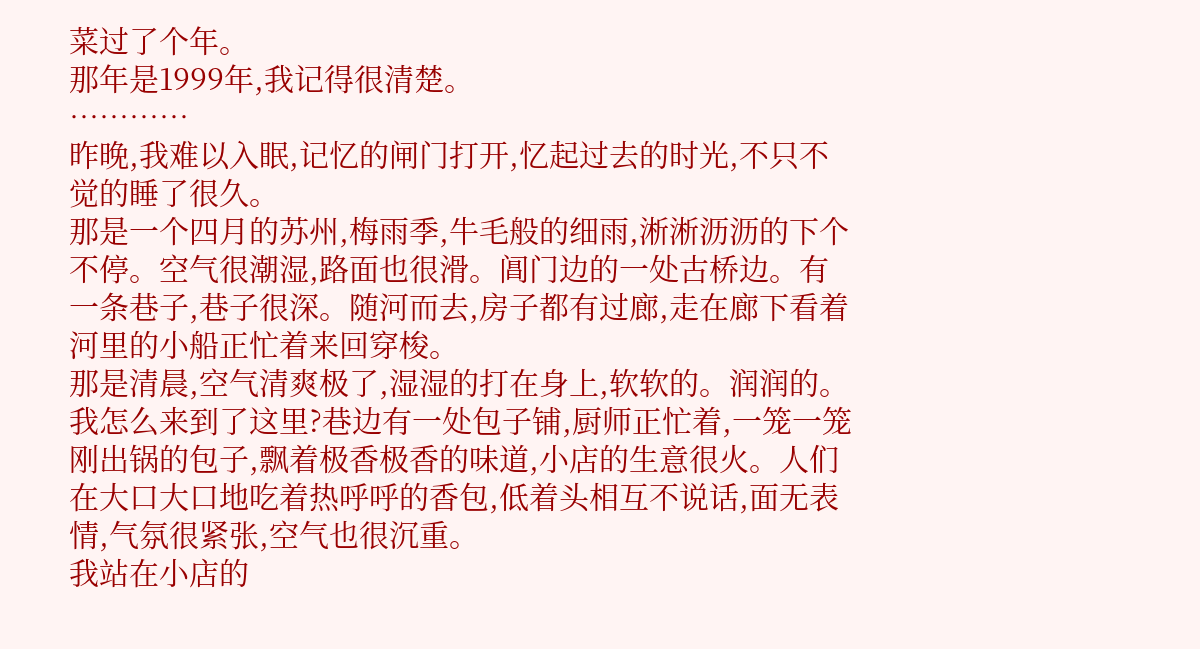菜过了个年。
那年是1999年,我记得很清楚。
…………
昨晚,我难以入眠,记忆的闸门打开,忆起过去的时光,不只不觉的睡了很久。
那是一个四月的苏州,梅雨季,牛毛般的细雨,淅淅沥沥的下个不停。空气很潮湿,路面也很滑。阊门边的一处古桥边。有一条巷子,巷子很深。随河而去,房子都有过廊,走在廊下看着河里的小船正忙着来回穿梭。
那是清晨,空气清爽极了,湿湿的打在身上,软软的。润润的。我怎么来到了这里?巷边有一处包子铺,厨师正忙着,一笼一笼刚出锅的包子,飘着极香极香的味道,小店的生意很火。人们在大口大口地吃着热呼呼的香包,低着头相互不说话,面无表情,气氛很紧张,空气也很沉重。
我站在小店的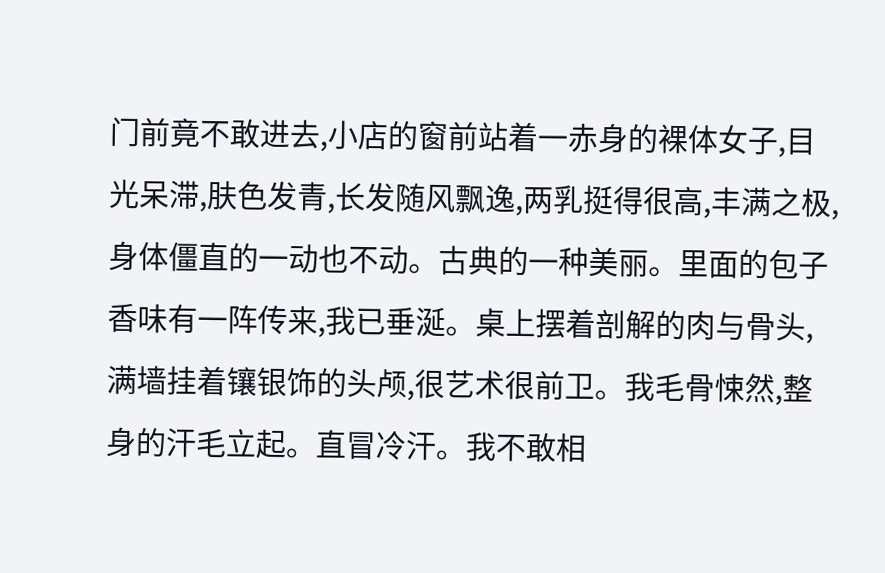门前竟不敢进去,小店的窗前站着一赤身的裸体女子,目光呆滞,肤色发青,长发随风飘逸,两乳挺得很高,丰满之极,身体僵直的一动也不动。古典的一种美丽。里面的包子香味有一阵传来,我已垂涎。桌上摆着剖解的肉与骨头,满墙挂着镶银饰的头颅,很艺术很前卫。我毛骨悚然,整身的汗毛立起。直冒冷汗。我不敢相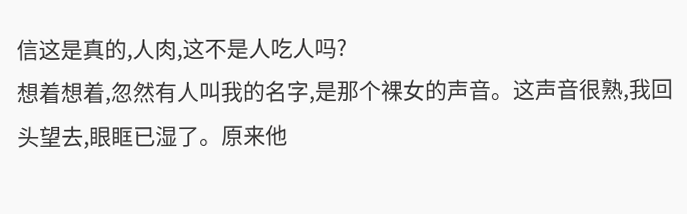信这是真的,人肉,这不是人吃人吗?
想着想着,忽然有人叫我的名字,是那个裸女的声音。这声音很熟,我回头望去,眼眶已湿了。原来他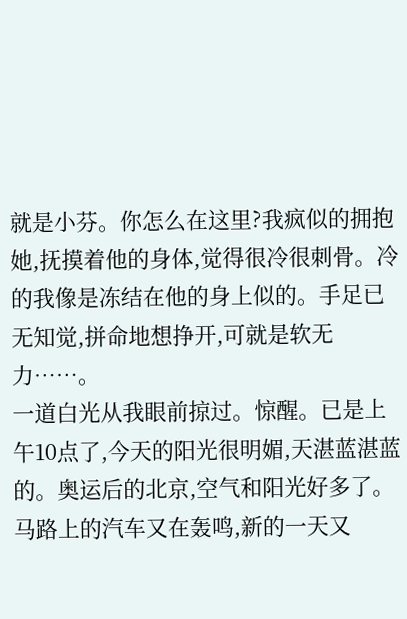就是小芬。你怎么在这里?我疯似的拥抱她,抚摸着他的身体,觉得很冷很刺骨。冷的我像是冻结在他的身上似的。手足已无知觉,拼命地想挣开,可就是软无力……。
一道白光从我眼前掠过。惊醒。已是上午10点了,今天的阳光很明媚,天湛蓝湛蓝的。奥运后的北京,空气和阳光好多了。马路上的汽车又在轰鸣,新的一天又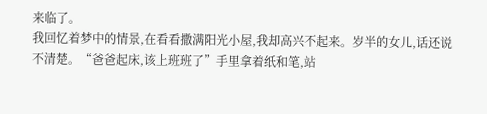来临了。
我回忆着梦中的情景,在看看撒满阳光小屋,我却高兴不起来。岁半的女儿,话还说不清楚。“爸爸起床,该上班班了”手里拿着纸和笔,站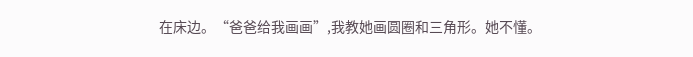在床边。“爸爸给我画画”,我教她画圆圈和三角形。她不懂。